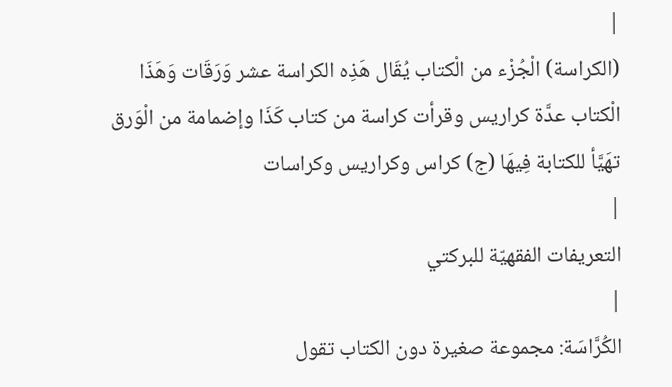|
(الكراسة) الْجُزْء من الْكتاب يُقَال هَذِه الكراسة عشر وَرَقَات وَهَذَا الْكتاب عدَّة كراريس وقرأت كراسة من كتاب كَذَا وإضمامة من الْوَرق تهَيَّأ للكتابة فِيهَا (ج) كراس وكراريس وكراسات
|
التعريفات الفقهيّة للبركتي
|
الكُرَّاسَة: مجموعة صغيرة دون الكتاب تقول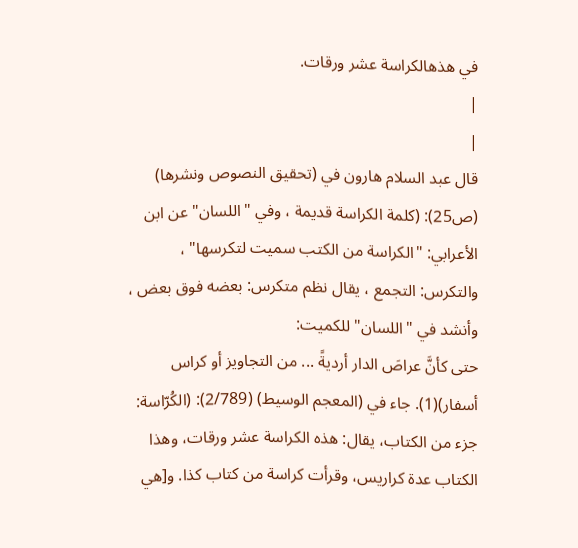في هذهالكراسة عشر ورقات.
|
|
قال عبد السلام هارون في (تحقيق النصوص ونشرها) (ص25): (كلمة الكراسة قديمة ، وفي "اللسان" عن ابن الأعرابي: "الكراسة من الكتب سميت لتكرسها" ، والتكرس: التجمع ، يقال نظم متكرس: بعضه فوق بعض ، وأنشد في "اللسان" للكميت:
حتى كأنَّ عراصَ الدار أرديةً ... من التجاويز أو كراس أسفار)(1). جاء في (المعجم الوسيط) (2/789): (الكُرّاسة: جزء من الكتاب، يقال: هذه الكراسة عشر ورقات، وهذا الكتاب عدة كراريس، وقرأت كراسة من كتاب كذا. و[هي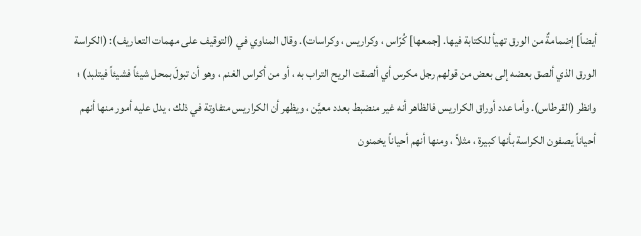أيضاً] إضمامةٌ من الورق تهيأ للكتابة فيها. [جمعها] كُرّاس ، وكراريس ، وكراسات). وقال المناوي في (التوقيف على مهمات التعاريف): (الكراسة الورق الذي ألصق بعضه إلى بعض من قولهم رجل مكرس أي ألصقت الريح التراب به ، أو من أكراس الغنم ، وهو أن تبولَ بمحل شيئاً فشيئاً فيتلبد) ؛ وانظر (القرطاس). وأما عدد أوراق الكراريس فالظاهر أنه غير منضبط بعدد معيَّن ، ويظهر أن الكراريس متفاوتة في ذلك ، يدل عليه أمور منها أنهم أحياناً يصفون الكراسة بأنها كبيرة ، مثلاً ، ومنها أنهم أحياناً يخمنون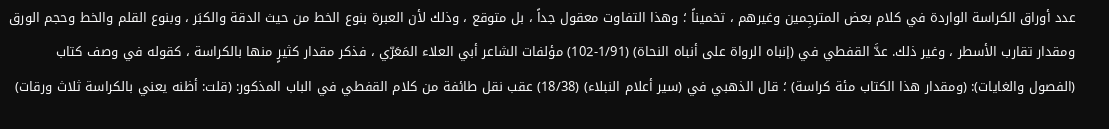عدد أوراق الكراسة الواردة في كلام بعض المترجِمين وغيرهم ، تخميناً ؛ وهذا التفاوت معقول جداً ، بل متوقع ، وذلك لأن العبرة بنوع الخط من حيث الدقة والكبَر ، وبنوع القلم والخط وحجم الورق ومقدار تقارب الأسطر ، وغير ذلك. عدَّ القفطي في (إنباه الرواة على أنباه النحاة) (1/91-102) مؤلفات الشاعر أبي العلاء المَعَرّي ، فذكر مقدار كثيرٍ منها بالكراسة ، كقوله في وصف كتاب (الفصول والغايات): (ومقدار هذا الكتاب مئة كراسة) ؛ قال الذهبي في (سير أعلام النبلاء) (18/38) عقب نقل طائفة من كلام القفطي في الباب المذكور: (قلت: أظنه يعني بالكراسة ثلاث ورقات)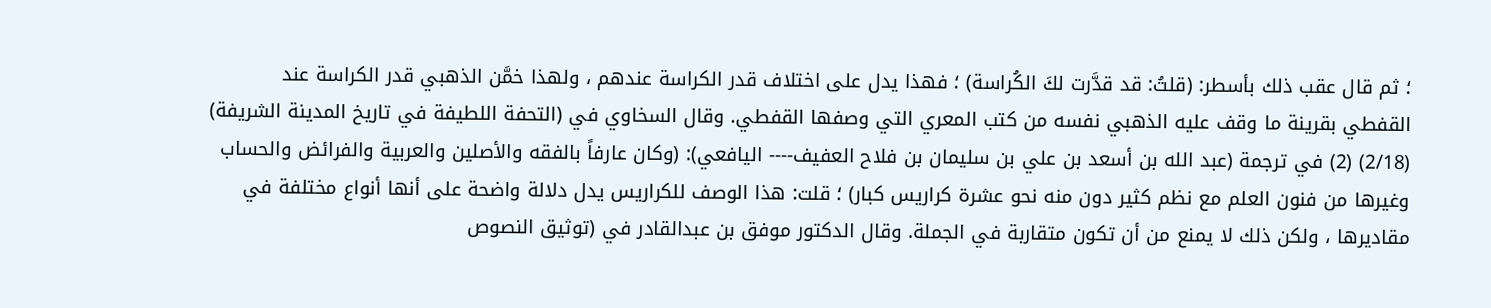؛ ثم قال عقب ذلك بأسطر: (قلتُ: قد قدَّرت لكَ الكُراسة) ؛ فهذا يدل على اختلاف قدر الكراسة عندهم ، ولهذا خمَّن الذهبي قدر الكراسة عند القفطي بقرينة ما وقف عليه الذهبي نفسه من كتب المعري التي وصفها القفطي. وقال السخاوي في (التحفة اللطيفة في تاريخ المدينة الشريفة) (2/18) (2) في ترجمة (عبد الله بن أسعد بن علي بن سليمان بن فلاح العفيف---- اليافعي): (وكان عارفاً بالفقه والأصلين والعربية والفرائض والحساب وغيرها من فنون العلم مع نظم كثير دون منه نحو عشرة كراريس كبار) ؛ قلت: هذا الوصف للكراريس يدل دلالة واضحة على أنها أنواع مختلفة في مقاديرها ، ولكن ذلك لا يمنع من أن تكون متقاربة في الجملة. وقال الدكتور موفق بن عبدالقادر في (توثيق النصوص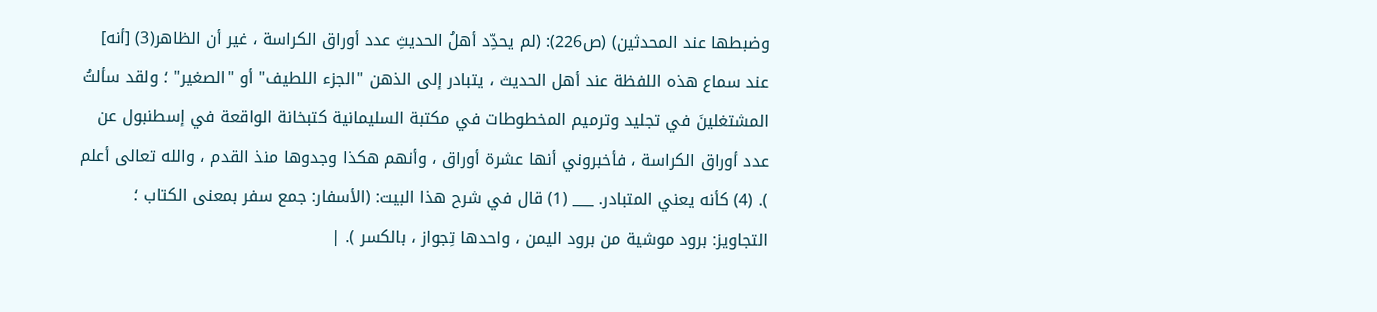وضبطها عند المحدثين) (ص226): (لم يحدِّد أهلُ الحديثِ عدد أوراق الكراسة ، غير أن الظاهر(3) [أنه] عند سماع هذه اللفظة عند أهل الحديث ، يتبادر إلى الذهن "الجزء اللطيف" أو "الصغير" ؛ ولقد سألتُ المشتغلينَ في تجليد وترميم المخطوطات في مكتبة السليمانية كتبخانة الواقعة في إسطنبول عن عدد أوراق الكراسة ، فأخبروني أنها عشرة أوراق ، وأنهم هكذا وجدوها منذ القدم ، والله تعالى أعلم ). (4) كأنه يعني المتبادر. ___ (1) قال في شرح هذا البيت: (الأسفار: جمع سفر بمعنى الكتاب ؛ التجاويز: برود موشية من برود اليمن ، واحدها تِجواز ، بالكسر ). |